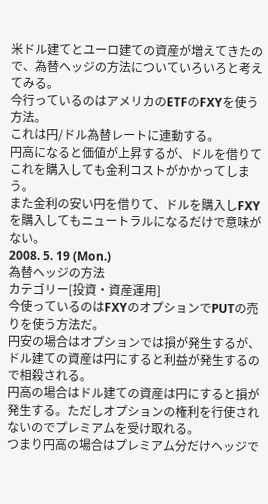米ドル建てとユーロ建ての資産が増えてきたので、為替ヘッジの方法についていろいろと考えてみる。
今行っているのはアメリカのETFのFXYを使う方法。
これは円/ドル為替レートに連動する。
円高になると価値が上昇するが、ドルを借りてこれを購入しても金利コストがかかってしまう。
また金利の安い円を借りて、ドルを購入しFXYを購入してもニュートラルになるだけで意味がない。
2008. 5. 19 (Mon.)
為替ヘッジの方法
カテゴリー[投資・資産運用]
今使っているのはFXYのオプションでPUTの売りを使う方法だ。
円安の場合はオプションでは損が発生するが、ドル建ての資産は円にすると利益が発生するので相殺される。
円高の場合はドル建ての資産は円にすると損が発生する。ただしオプションの権利を行使されないのでプレミアムを受け取れる。
つまり円高の場合はプレミアム分だけヘッジで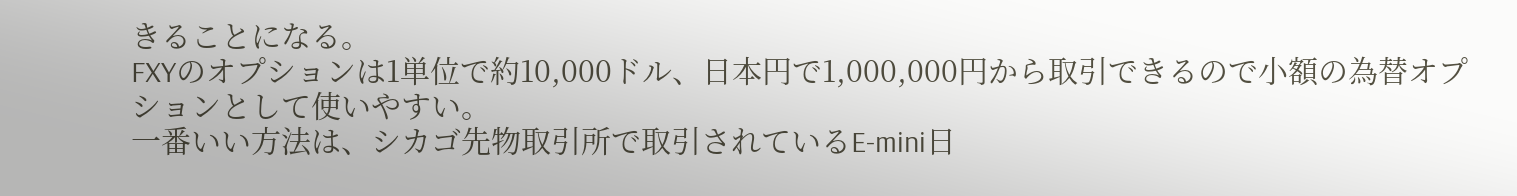きることになる。
FXYのオプションは1単位で約10,000ドル、日本円で1,000,000円から取引できるので小額の為替オプションとして使いやすい。
一番いい方法は、シカゴ先物取引所で取引されているE-mini日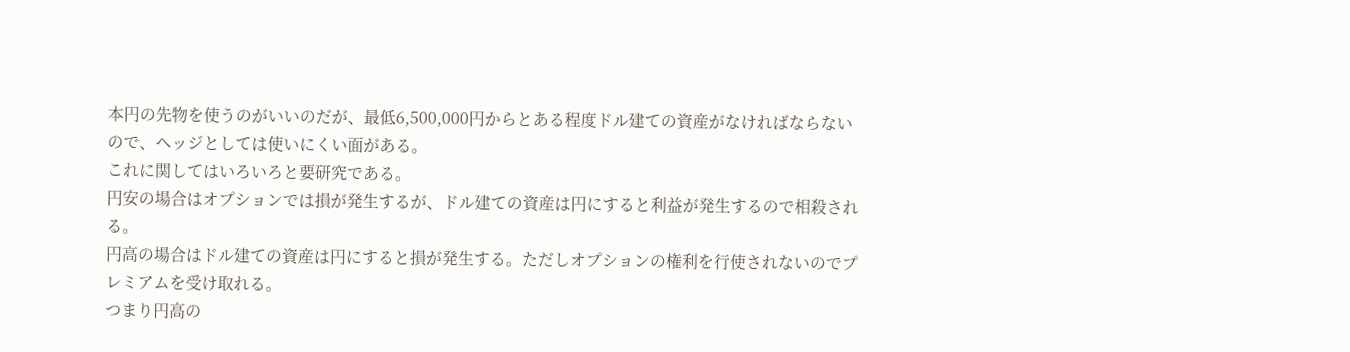本円の先物を使うのがいいのだが、最低6,500,000円からとある程度ドル建ての資産がなければならないので、ヘッジとしては使いにくい面がある。
これに関してはいろいろと要研究である。
円安の場合はオプションでは損が発生するが、ドル建ての資産は円にすると利益が発生するので相殺される。
円高の場合はドル建ての資産は円にすると損が発生する。ただしオプションの権利を行使されないのでプレミアムを受け取れる。
つまり円高の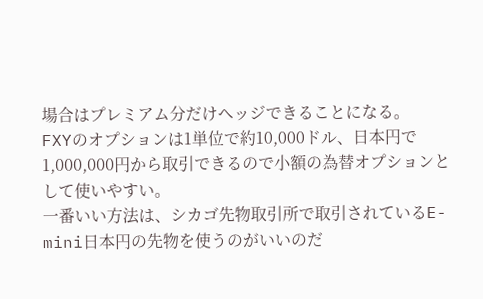場合はプレミアム分だけヘッジできることになる。
FXYのオプションは1単位で約10,000ドル、日本円で1,000,000円から取引できるので小額の為替オプションとして使いやすい。
一番いい方法は、シカゴ先物取引所で取引されているE-mini日本円の先物を使うのがいいのだ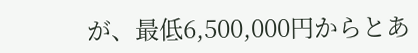が、最低6,500,000円からとあ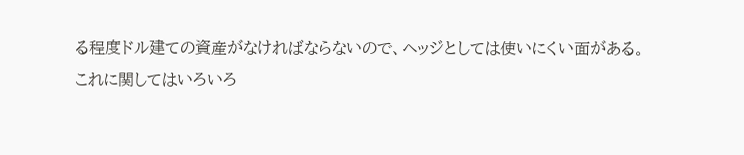る程度ドル建ての資産がなければならないので、ヘッジとしては使いにくい面がある。
これに関してはいろいろ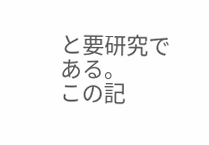と要研究である。
この記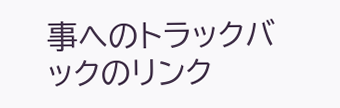事へのトラックバックのリンク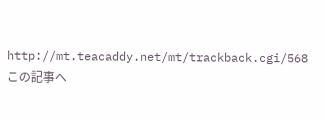http://mt.teacaddy.net/mt/trackback.cgi/568
この記事へ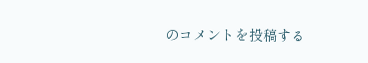のコメントを投稿する